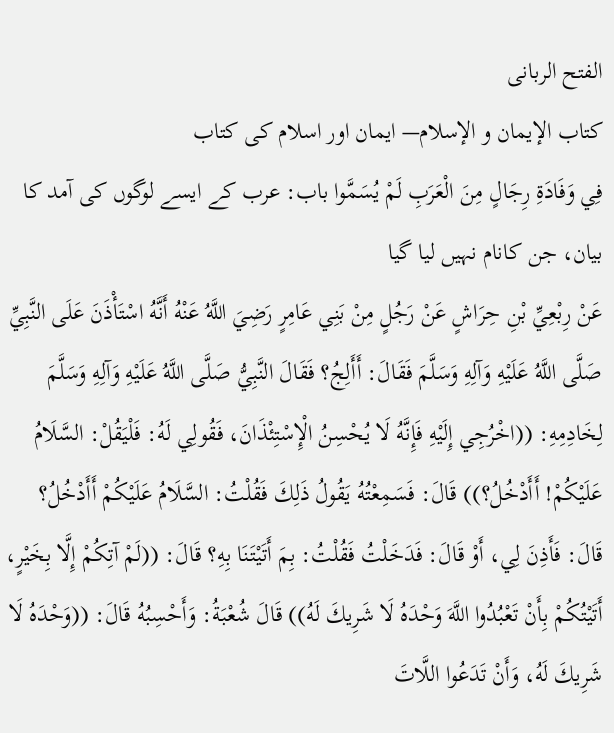الفتح الربانی
كتاب الإيمان و الإسلام— ایمان اور اسلام کی کتاب
فِي وَفَادَةِ رِجَالٍ مِنَ الْعَرَبِ لَمْ يُسَمَّوا باب: عرب کے ایسے لوگوں کی آمد کا بیان، جن کانام نہیں لیا گیا
عَنْ رِبْعِيِّ بْنِ حِرَاشٍ عَنْ رَجُلٍ مِنْ بَنِي عَامِرٍ رَضِيَ اللَّهُ عَنْهُ أَنَّهُ اسْتَأْذَنَ عَلَى النَّبِيِّ صَلَّى اللَّهُ عَلَيْهِ وَآلِهِ وَسَلَّمَ فَقَالَ: أَأَلِجُ؟ فَقَالَ النَّبِيُّ صَلَّى اللَّهُ عَلَيْهِ وَآلِهِ وَسَلَّمَ لِخَادِمِهِ: ((اخْرُجِي إِلَيْهِ فَإِنَّهُ لَا يُحْسِنُ الْإِسْتِئْذَانَ، فَقُولِي لَهُ: فَلْيَقُلْ: السَّلَامُ عَلَيْكُمْ! أَأَدْخُلُ؟)) قَالَ: فَسَمِعْتُهُ يَقُولُ ذَلِكَ فَقُلْتُ: السَّلَامُ عَلَيْكُمْ أَأَدْخُلُ؟ قَالَ: فَأَذِنَ لِي، أَوْ قَالَ: فَدَخَلْتُ فَقُلْتُ: بِمَ أَتَيْتَنَا بِهِ؟ قَالَ: ((لَمْ آتِكُمْ إِلَّا بِخَيْرٍ، أَتَيْتُكُمْ بِأَنْ تَعْبُدُوا اللَّهَ وَحْدَهُ لَا شَرِيكَ لَهُ)) قَالَ شُعْبَةُ: وَأَحْسِبُهُ قَالَ: ((وَحْدَهُ لَا شَرِيكَ لَهُ، وَأَنْ تَدَعُوا اللَّاتَ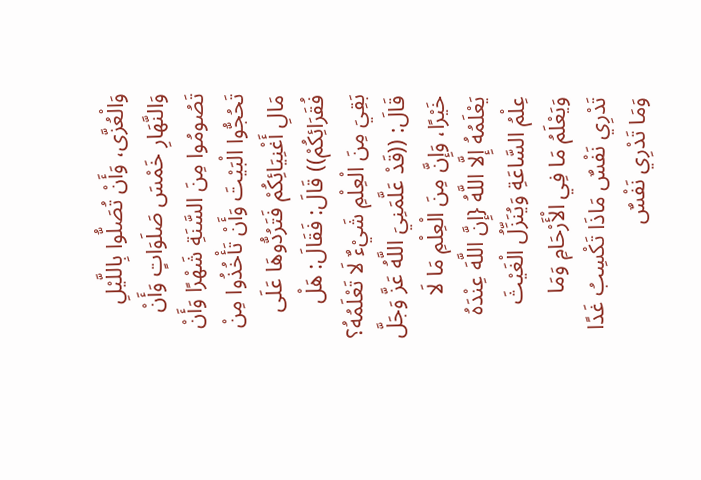وَالْعُزَّى، وَأَنْ تُصَلُّوا بِاللَّيْلِ وَالنَّهَارِ خَمْسَ صَلَوَاتٍ وَأَنْ تَصُومُوا مِنَ السَّنَةِ شَهْرًا وَأَنْ تَحُجُّوا الْبَيْتَ وَأَنْ تَأْخُذُوا مِنْ مَالِ أَغْنِيَائِكُمْ فَتَرُدُّوهَا عَلَى فُقَرَائِكُمْ)) قَالَ: فَقَالَ: هَلْ بَقِيَ مِنَ الْعِلْمِ شَيْءٌ لَا تَعْلَمُهُ؟ قَالَ: ((قَدْ عَلَّمَنِيَ اللَّهُ عَزَّ وَجَلَّ خَيْرًا، وَإِنَّ مِنَ الْعِلْمِ مَا لَا يَعْلَمُهُ إِلَّا اللَّهُ {إِنَّ اللَّهَ عِنْدَهُ عِلْمُ السَّاعَةِ وَيُنَزِّلُ الْغَيْثَ وَيَعْلَمُ مَا فِي الْأَرْحَامِ وَمَا تَدْرِي نَفْسٌ مَاذَا تَكْسِبُ غَدًا وَمَا تَدْرِي نَفْسٌ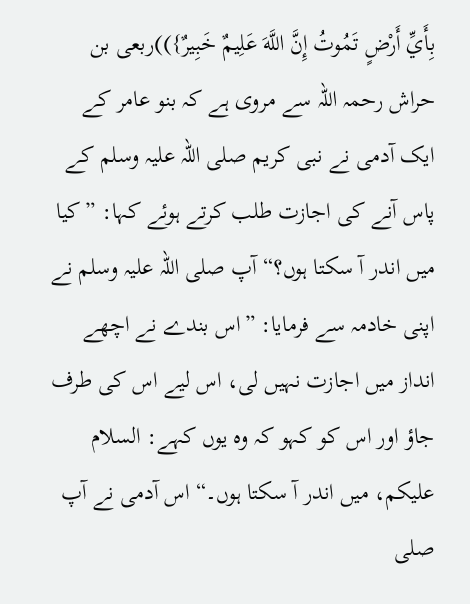بِأَيِّ أَرْضٍ تَمُوتُ إِنَّ اللَّهَ عَلِيمٌ خَبِيرٌ}))ربعی بن حراش رحمہ اللہ سے مروی ہے کہ بنو عامر کے ایک آدمی نے نبی کریم صلی اللہ علیہ وسلم کے پاس آنے کی اجازت طلب کرتے ہوئے کہا: ”کیا میں اندر آ سکتا ہوں؟“ آپ صلی اللہ علیہ وسلم نے اپنی خادمہ سے فرمایا: ”اس بندے نے اچھے انداز میں اجازت نہیں لی، اس لیے اس کی طرف جاؤ اور اس کو کہو کہ وہ یوں کہے: السلام علیکم، میں اندر آ سکتا ہوں۔“ اس آدمی نے آپ صلی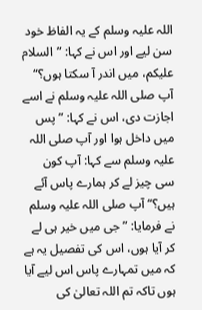اللہ علیہ وسلم کے یہ الفاظ خود سن لیے اور اس نے کہا: ”السلام علیکم، میں اندر آ سکتا ہوں؟“ آپ صلی اللہ علیہ وسلم نے اسے اجازت دی، اس نے کہا: ”پس میں داخل ہوا اور آپ صلی اللہ علیہ وسلم سے کہا: آپ کون سی چیز لے کر ہمارے پاس آئے ہیں؟“ آپ صلی اللہ علیہ وسلم نے فرمایا: ”جی میں خیر ہی لے کر آیا ہوں، اس کی تفصیل یہ ہے کہ میں تمہارے پاس اس لیے آیا ہوں تاکہ تم اللہ تعالیٰ کی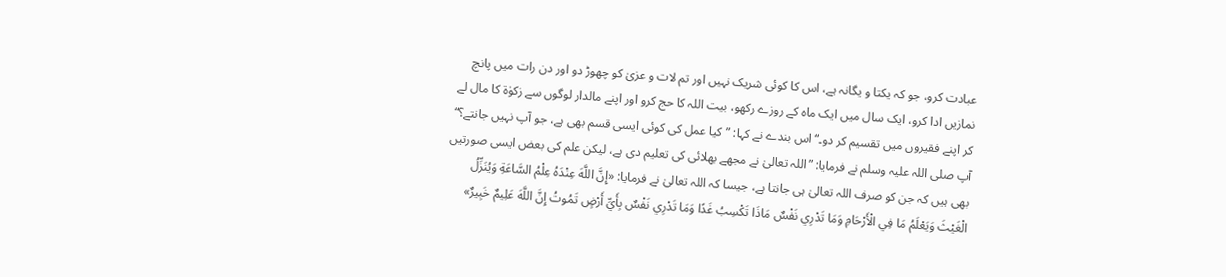عبادت کرو، جو کہ یکتا و یگانہ ہے، اس کا کوئی شریک نہیں اور تم لات و عزیٰ کو چھوڑ دو اور دن رات میں پانچ نمازیں ادا کرو، ایک سال میں ایک ماہ کے روزے رکھو، بیت اللہ کا حج کرو اور اپنے مالدار لوگوں سے زکوٰۃ کا مال لے کر اپنے فقیروں میں تقسیم کر دو۔“ اس بندے نے کہا: ”کیا عمل کی کوئی ایسی قسم بھی ہے، جو آپ نہیں جانتے؟“ آپ صلی اللہ علیہ وسلم نے فرمایا: ”اللہ تعالیٰ نے مجھے بھلائی کی تعلیم دی ہے، لیکن علم کی بعض ایسی صورتیں بھی ہیں کہ جن کو صرف اللہ تعالیٰ ہی جانتا ہے، جیسا کہ اللہ تعالیٰ نے فرمایا: «إِنَّ اللَّهَ عِنْدَهُ عِلْمُ السَّاعَةِ وَيُنَزِّلُ الْغَيْثَ وَيَعْلَمُ مَا فِي الْأَرْحَامِ وَمَا تَدْرِي نَفْسٌ مَاذَا تَكْسِبُ غَدًا وَمَا تَدْرِي نَفْسٌ بِأَيِّ أَرْضٍ تَمُوتُ إِنَّ اللَّهَ عَلِيمٌ خَبِيرٌ»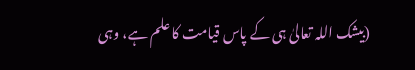(بیشک اللہ تعالیٰ ہی کے پاس قیامت کا علم ہے، وہی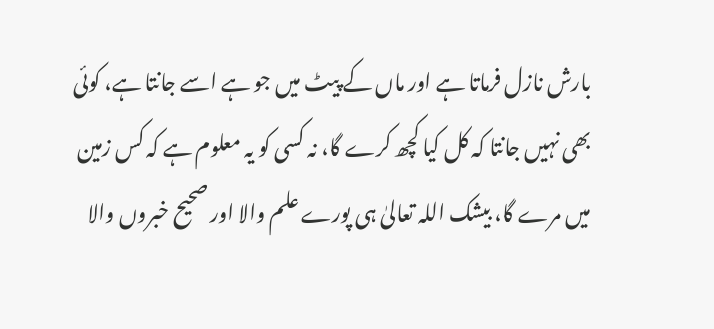بارش نازل فرماتا ہے اور ماں کے پیٹ میں جو ہے اسے جانتا ہے، کوئی بھی نہیں جانتا کہ کل کیا کچھ کرے گا، نہ کسی کو یہ معلوم ہے کہ کس زمین میں مرے گا، بیشک اللہ تعالیٰ ہی پورے علم والا اور صحیح خبروں والا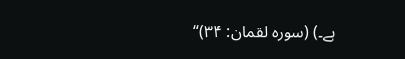ہے۔) (سورہ لقمان: ۳۴)“